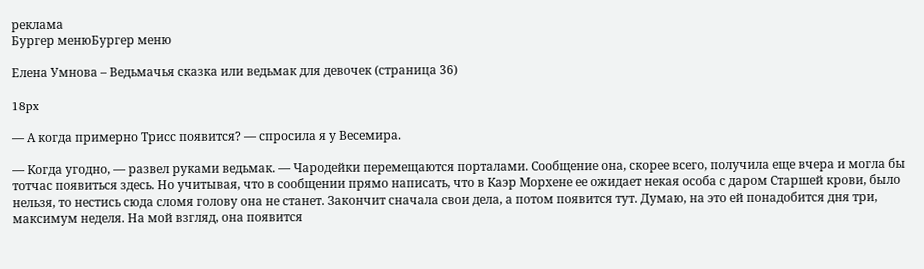реклама
Бургер менюБургер меню

Елена Умнова – Ведьмачья сказка или ведьмак для девочек (страница 36)

18px

— А когда примерно Трисс появится? — спросила я у Весемира.

— Когда угодно, — развел руками ведьмак. — Чародейки перемещаются порталами. Сообщение она, скорее всего, получила еще вчера и могла бы тотчас появиться здесь. Но учитывая, что в сообщении прямо написать, что в Каэр Морхене ее ожидает некая особа с даром Старшей крови, было нельзя, то нестись сюда сломя голову она не станет. Закончит сначала свои дела, а потом появится тут. Думаю, на это ей понадобится дня три, максимум неделя. На мой взгляд, она появится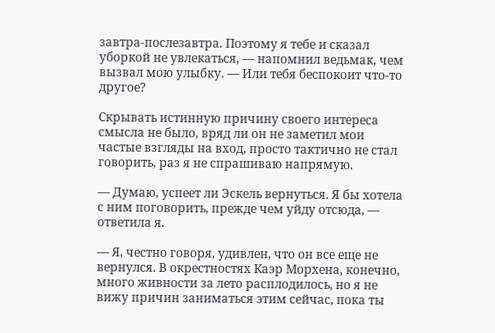завтра-послезавтра. Поэтому я тебе и сказал уборкой не увлекаться, — напомнил ведьмак, чем вызвал мою улыбку. — Или тебя беспокоит что-то другое?

Скрывать истинную причину своего интереса смысла не было, вряд ли он не заметил мои частые взгляды на вход, просто тактично не стал говорить, раз я не спрашиваю напрямую.

— Думаю, успеет ли Эскель вернуться. Я бы хотела с ним поговорить, прежде чем уйду отсюда, — ответила я.

— Я, честно говоря, удивлен, что он все еще не вернулся. В окрестностях Каэр Морхена, конечно, много живности за лето расплодилось, но я не вижу причин заниматься этим сейчас, пока ты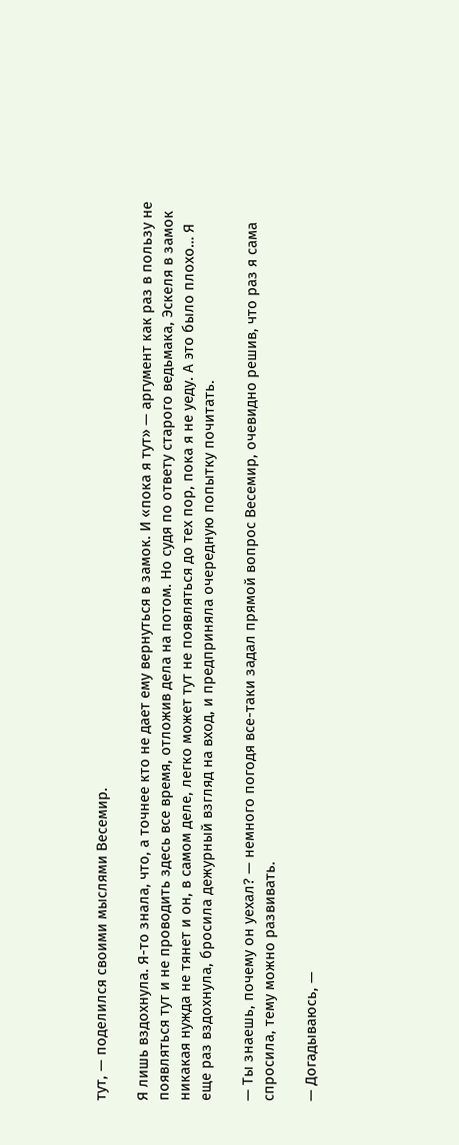тут, — поделился своими мыслями Весемир.

Я лишь вздохнула. Я-то знала, что, а точнее кто не дает ему вернуться в замок. И «пока я тут» — аргумент как раз в пользу не появляться тут и не проводить здесь все время, отложив дела на потом. Но судя по ответу старого ведьмака, Эскеля в замок никакая нужда не тянет и он, в самом деле, легко может тут не появляться до тех пор, пока я не уеду. А это было плохо… Я еще раз вздохнула, бросила дежурный взгляд на вход, и предприняла очередную попытку почитать.

— Ты знаешь, почему он уехал? — немного погодя все-таки задал прямой вопрос Весемир, очевидно решив, что раз я сама спросила, тему можно развивать.

— Догадываюсь, —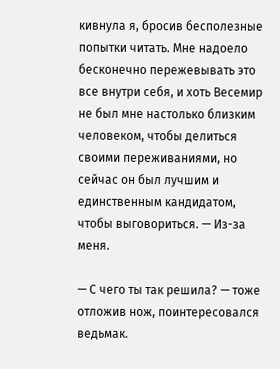кивнула я, бросив бесполезные попытки читать. Мне надоело бесконечно пережевывать это все внутри себя, и хоть Весемир не был мне настолько близким человеком, чтобы делиться своими переживаниями, но сейчас он был лучшим и единственным кандидатом, чтобы выговориться. — Из-за меня.

— С чего ты так решила? — тоже отложив нож, поинтересовался ведьмак.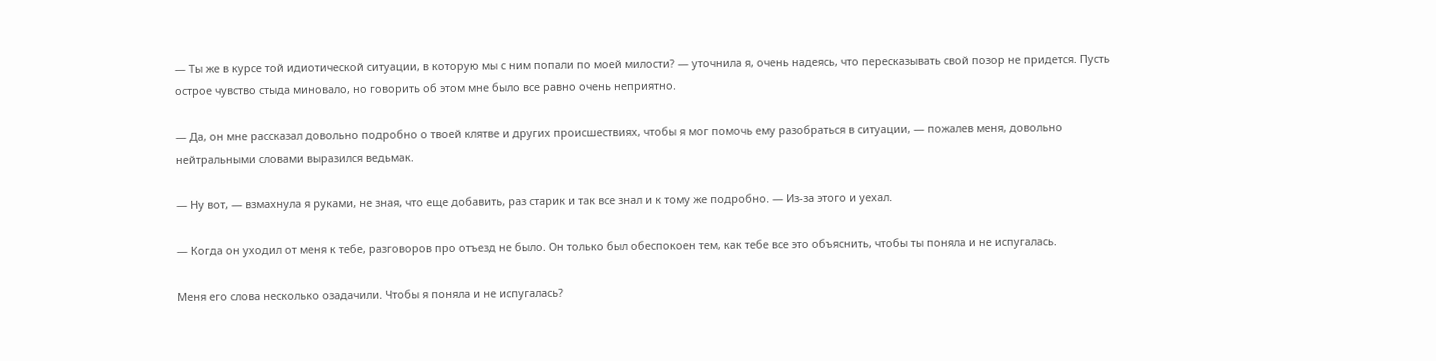— Ты же в курсе той идиотической ситуации, в которую мы с ним попали по моей милости? — уточнила я, очень надеясь, что пересказывать свой позор не придется. Пусть острое чувство стыда миновало, но говорить об этом мне было все равно очень неприятно.

— Да, он мне рассказал довольно подробно о твоей клятве и других происшествиях, чтобы я мог помочь ему разобраться в ситуации, — пожалев меня, довольно нейтральными словами выразился ведьмак.

— Ну вот, — взмахнула я руками, не зная, что еще добавить, раз старик и так все знал и к тому же подробно. — Из-за этого и уехал.

— Когда он уходил от меня к тебе, разговоров про отъезд не было. Он только был обеспокоен тем, как тебе все это объяснить, чтобы ты поняла и не испугалась.

Меня его слова несколько озадачили. Чтобы я поняла и не испугалась?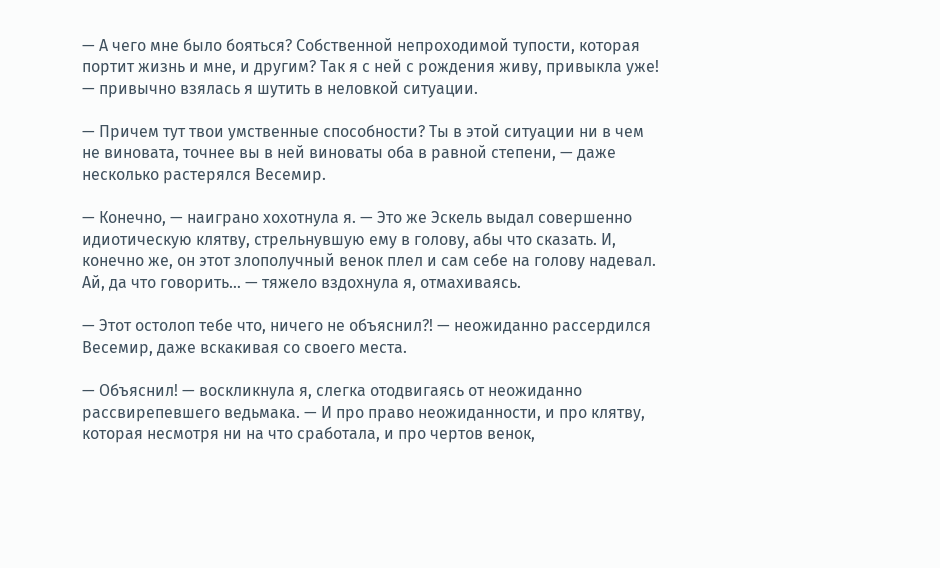— А чего мне было бояться? Собственной непроходимой тупости, которая портит жизнь и мне, и другим? Так я с ней с рождения живу, привыкла уже! — привычно взялась я шутить в неловкой ситуации.

— Причем тут твои умственные способности? Ты в этой ситуации ни в чем не виновата, точнее вы в ней виноваты оба в равной степени, — даже несколько растерялся Весемир.

— Конечно, — наиграно хохотнула я. — Это же Эскель выдал совершенно идиотическую клятву, стрельнувшую ему в голову, абы что сказать. И, конечно же, он этот злополучный венок плел и сам себе на голову надевал. Ай, да что говорить… — тяжело вздохнула я, отмахиваясь.

— Этот остолоп тебе что, ничего не объяснил?! — неожиданно рассердился Весемир, даже вскакивая со своего места.

— Объяснил! — воскликнула я, слегка отодвигаясь от неожиданно рассвирепевшего ведьмака. — И про право неожиданности, и про клятву, которая несмотря ни на что сработала, и про чертов венок,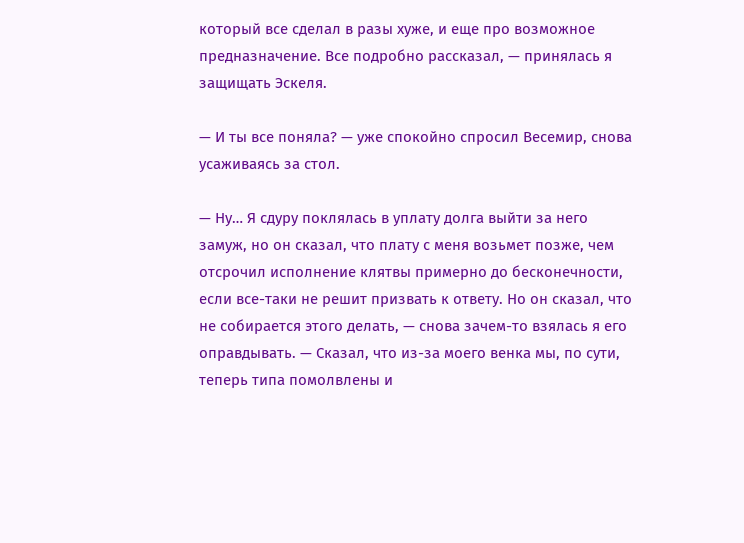который все сделал в разы хуже, и еще про возможное предназначение. Все подробно рассказал, — принялась я защищать Эскеля.

— И ты все поняла? — уже спокойно спросил Весемир, снова усаживаясь за стол.

— Ну… Я сдуру поклялась в уплату долга выйти за него замуж, но он сказал, что плату с меня возьмет позже, чем отсрочил исполнение клятвы примерно до бесконечности, если все-таки не решит призвать к ответу. Но он сказал, что не собирается этого делать, — снова зачем-то взялась я его оправдывать. — Сказал, что из-за моего венка мы, по сути, теперь типа помолвлены и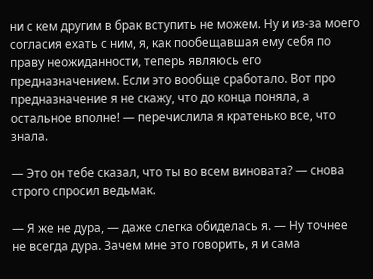ни с кем другим в брак вступить не можем. Ну и из-за моего согласия ехать с ним, я, как пообещавшая ему себя по праву неожиданности, теперь являюсь его предназначением. Если это вообще сработало. Вот про предназначение я не скажу, что до конца поняла, а остальное вполне! — перечислила я кратенько все, что знала.

— Это он тебе сказал, что ты во всем виновата? — снова строго спросил ведьмак.

— Я же не дура, — даже слегка обиделась я. — Ну точнее не всегда дура. Зачем мне это говорить, я и сама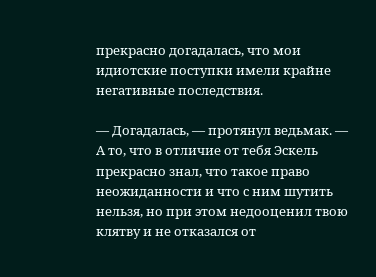прекрасно догадалась, что мои идиотские поступки имели крайне негативные последствия.

— Догадалась, — протянул ведьмак. — А то, что в отличие от тебя Эскель прекрасно знал, что такое право неожиданности и что с ним шутить нельзя, но при этом недооценил твою клятву и не отказался от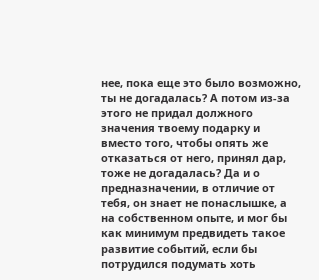нее, пока еще это было возможно, ты не догадалась? А потом из-за этого не придал должного значения твоему подарку и вместо того, чтобы опять же отказаться от него, принял дар, тоже не догадалась? Да и о предназначении, в отличие от тебя, он знает не понаслышке, а на собственном опыте, и мог бы как минимум предвидеть такое развитие событий, если бы потрудился подумать хоть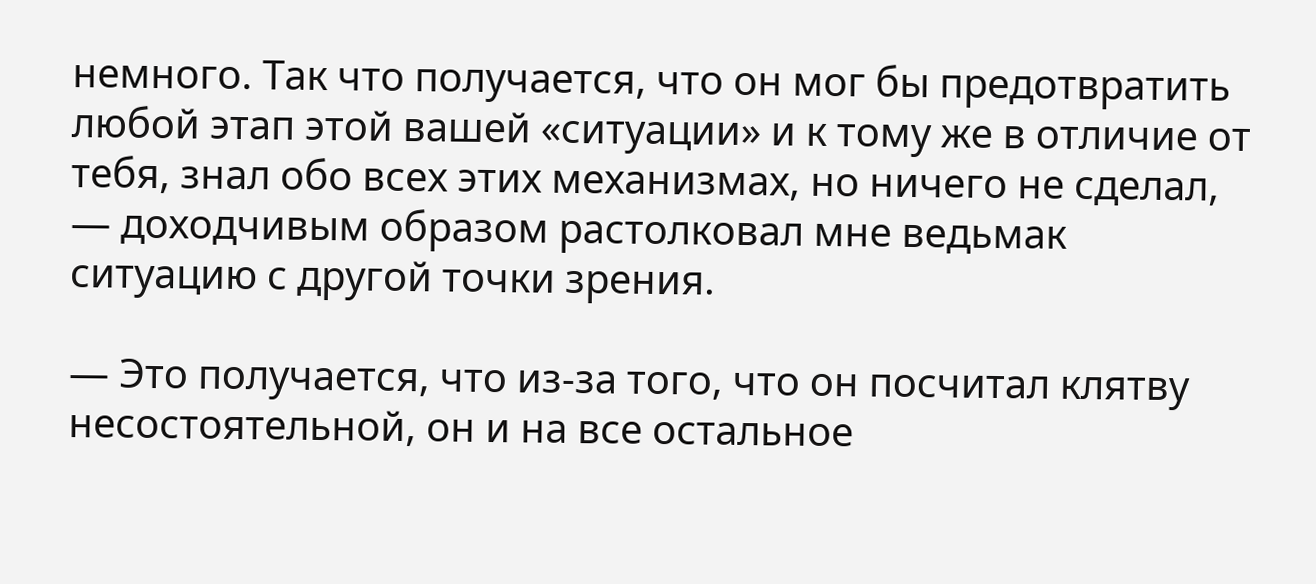немного. Так что получается, что он мог бы предотвратить любой этап этой вашей «ситуации» и к тому же в отличие от тебя, знал обо всех этих механизмах, но ничего не сделал, — доходчивым образом растолковал мне ведьмак ситуацию с другой точки зрения.

— Это получается, что из-за того, что он посчитал клятву несостоятельной, он и на все остальное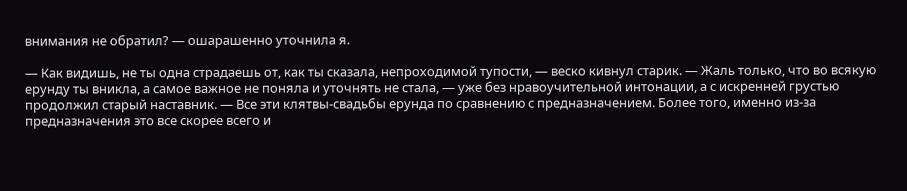внимания не обратил? — ошарашенно уточнила я.

— Как видишь, не ты одна страдаешь от, как ты сказала, непроходимой тупости, — веско кивнул старик. — Жаль только, что во всякую ерунду ты вникла, а самое важное не поняла и уточнять не стала, — уже без нравоучительной интонации, а с искренней грустью продолжил старый наставник. — Все эти клятвы-свадьбы ерунда по сравнению с предназначением. Более того, именно из-за предназначения это все скорее всего и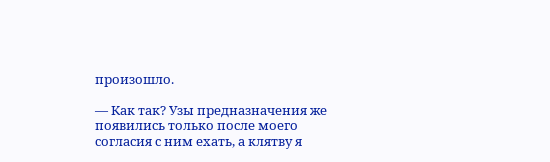произошло.

— Как так? Узы предназначения же появились только после моего согласия с ним ехать, а клятву я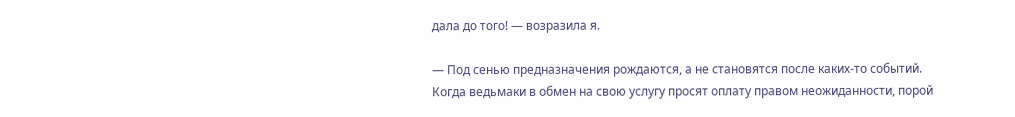дала до того! — возразила я.

— Под сенью предназначения рождаются, а не становятся после каких-то событий. Когда ведьмаки в обмен на свою услугу просят оплату правом неожиданности, порой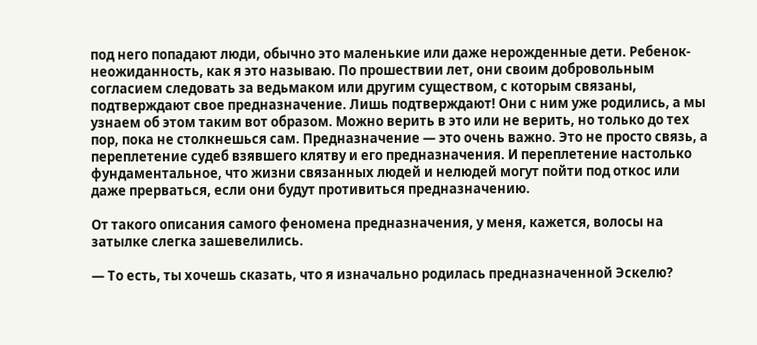под него попадают люди, обычно это маленькие или даже нерожденные дети. Ребенок-неожиданность, как я это называю. По прошествии лет, они своим добровольным согласием следовать за ведьмаком или другим существом, с которым связаны, подтверждают свое предназначение. Лишь подтверждают! Они с ним уже родились, а мы узнаем об этом таким вот образом. Можно верить в это или не верить, но только до тех пор, пока не столкнешься сам. Предназначение — это очень важно. Это не просто связь, а переплетение судеб взявшего клятву и его предназначения. И переплетение настолько фундаментальное, что жизни связанных людей и нелюдей могут пойти под откос или даже прерваться, если они будут противиться предназначению.

От такого описания самого феномена предназначения, у меня, кажется, волосы на затылке слегка зашевелились.

— То есть, ты хочешь сказать, что я изначально родилась предназначенной Эскелю?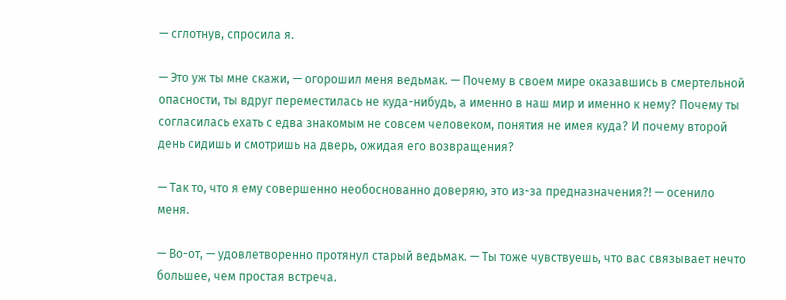— сглотнув, спросила я.

— Это уж ты мне скажи, — огорошил меня ведьмак. — Почему в своем мире оказавшись в смертельной опасности, ты вдруг переместилась не куда-нибудь, а именно в наш мир и именно к нему? Почему ты согласилась ехать с едва знакомым не совсем человеком, понятия не имея куда? И почему второй день сидишь и смотришь на дверь, ожидая его возвращения?

— Так то, что я ему совершенно необоснованно доверяю, это из-за предназначения?! — осенило меня.

— Во-от, — удовлетворенно протянул старый ведьмак. — Ты тоже чувствуешь, что вас связывает нечто большее, чем простая встреча.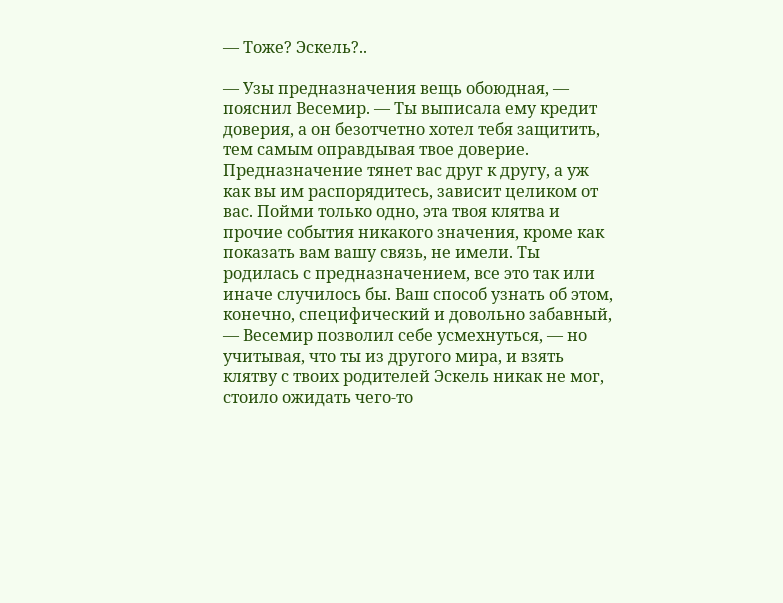— Тоже? Эскель?..

— Узы предназначения вещь обоюдная, — пояснил Весемир. — Ты выписала ему кредит доверия, а он безотчетно хотел тебя защитить, тем самым оправдывая твое доверие. Предназначение тянет вас друг к другу, а уж как вы им распорядитесь, зависит целиком от вас. Пойми только одно, эта твоя клятва и прочие события никакого значения, кроме как показать вам вашу связь, не имели. Ты родилась с предназначением, все это так или иначе случилось бы. Ваш способ узнать об этом, конечно, специфический и довольно забавный, — Весемир позволил себе усмехнуться, — но учитывая, что ты из другого мира, и взять клятву с твоих родителей Эскель никак не мог, стоило ожидать чего-то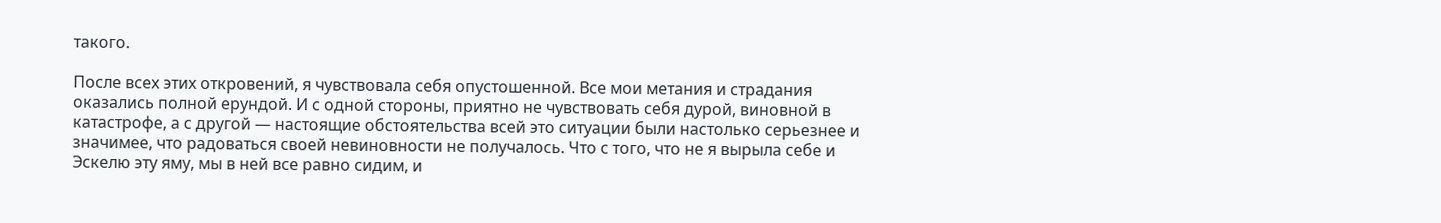такого.

После всех этих откровений, я чувствовала себя опустошенной. Все мои метания и страдания оказались полной ерундой. И с одной стороны, приятно не чувствовать себя дурой, виновной в катастрофе, а с другой — настоящие обстоятельства всей это ситуации были настолько серьезнее и значимее, что радоваться своей невиновности не получалось. Что с того, что не я вырыла себе и Эскелю эту яму, мы в ней все равно сидим, и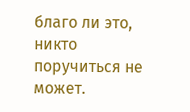благо ли это, никто поручиться не может.